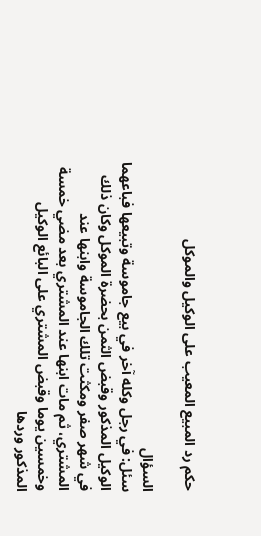حكم رد المبيع المعيب على الوكيل والموكل

السؤال
سئل: في رجل وكله آخر في بيع جاموسة وتبيعها فباعهما الوكيل المذكور وقبض الثمن بحضرة الموكل وكان ذلك في شهر صفر ومكثت تلك الجاموسة وابنها عند المشتري، ثم مات ابنها عند المشتري بعد مضي خمسة وخمسين يوما وقبض المشتري على البائع الوكيل المذكور وردها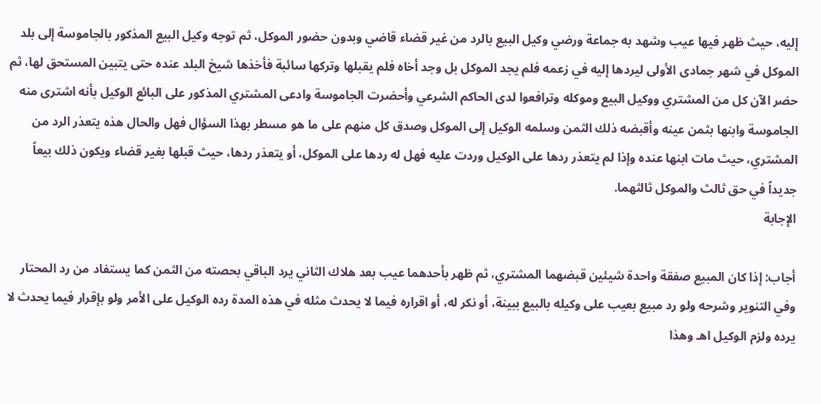إليه، حيث ظهر فيها عيب وشهد به جماعة ورضي وكيل البيع بالرد من غير قضاء قاضي وبدون حضور الموكل، ثم توجه وكيل البيع المذكور بالجاموسة إلى بلد الموكل في شهر جمادى الأولى ليردها إليه في زعمه فلم يجد الموكل بل وجد أخاه فلم يقبلها وتركها سائبة فأخذها شيخ البلد عنده حتى يتبين المستحق لها، ثم حضر الآن كل من المشتري ووكيل البيع وموكله وترافعوا لدى الحاكم الشرعي وأحضرت الجاموسة وادعى المشتري المذكور على البائع الوكيل بأنه اشترى منه الجاموسة وابنها بثمن عينه وأقبضه ذلك الثمن وسلمه الوكيل إلى الموكل وصدق كل منهم على ما هو مسطر بهذا السؤال فهل والحال هذه يتعذر الرد من المشتري، حيث مات ابنها عنده وإذا لم يتعذر ردها على الوكيل وردت عليه فهل له ردها على الموكل، أو يتعذر ردها، حيث قبلها بغير قضاء ويكون ذلك بيعاً جديداً في حق ثالث والموكل ثالثهما.
الإجابة

أجاب: إذا كان المبيع صفقة واحدة شيئين قبضهما المشتري، ثم ظهر بأحدهما عيب بعد هلاك الثاني يرد الباقي بحصته من الثمن كما يستفاد من رد المحتار وفي التنوير وشرحه ولو رد مبيع بعيب على وكيله بالبيع ببينة، أو نكر له، أو اقراره فيما لا يحدث مثله في هذه المدة رده الوكيل على الأمر ولو بإقرار فيما يحدث لا يرده ولزم الوكيل اهـ وهذا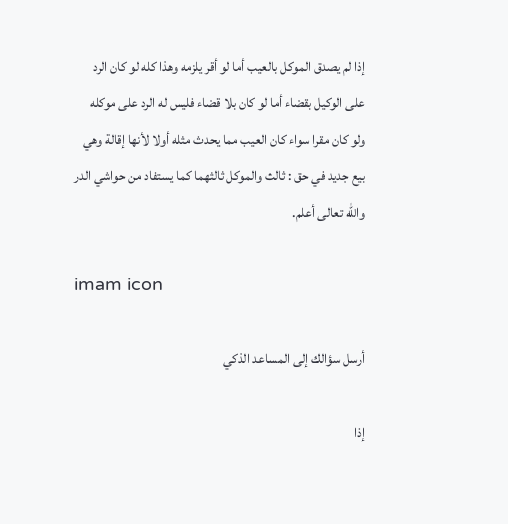إذا لم يصدق الموكل بالعيب أما لو أقر يلزمه وهذا كله لو كان الرد على الوكيل بقضاء أما لو كان بلا قضاء فليس له الرد على موكله ولو كان مقرا سواء كان العيب مما يحدث مثله أولا لأنها إقالة وهي بيع جديد في حق : ثالث والموكل ثالثهما كما يستفاد من حواشي الدر والله تعالى أعلم.

imam icon

أرسل سؤالك إلى المساعد الذكي

إذا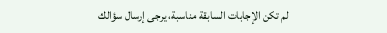لم تكن الإجابات السابقة مناسبة، يرجى إرسال سؤالك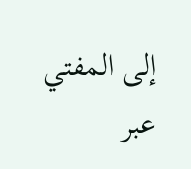إلى المفتي عبر